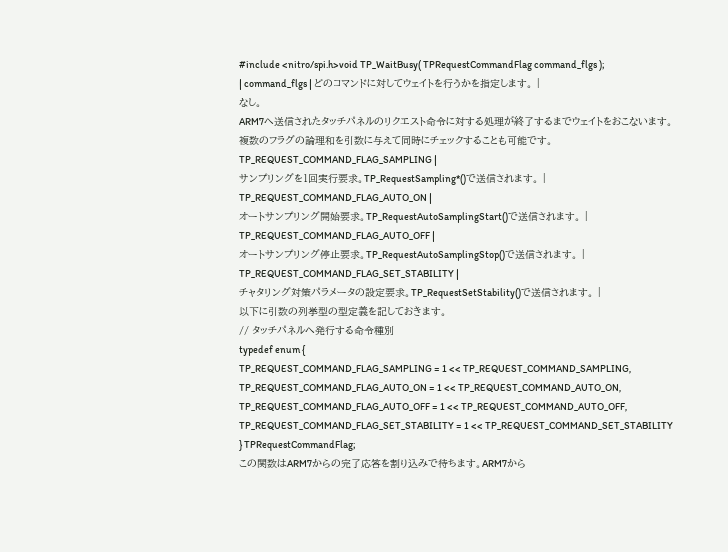#include <nitro/spi.h>void TP_WaitBusy( TPRequestCommandFlag command_flgs );
| command_flgs | どのコマンドに対してウェイトを行うかを指定します。 |
なし。
ARM7へ送信されたタッチパネルのリクエスト命令に対する処理が終了するまでウェイトをおこないます。
複数のフラグの論理和を引数に与えて同時にチェックすることも可能です。
TP_REQUEST_COMMAND_FLAG_SAMPLING |
サンプリングを1回実行要求。TP_RequestSampling*()で送信されます。 |
TP_REQUEST_COMMAND_FLAG_AUTO_ON |
オートサンプリング開始要求。TP_RequestAutoSamplingStart()で送信されます。 |
TP_REQUEST_COMMAND_FLAG_AUTO_OFF |
オートサンプリング停止要求。TP_RequestAutoSamplingStop()で送信されます。 |
TP_REQUEST_COMMAND_FLAG_SET_STABILITY |
チャタリング対策パラメータの設定要求。TP_RequestSetStability()で送信されます。 |
以下に引数の列挙型の型定義を記しておきます。
// タッチパネルへ発行する命令種別
typedef enum {
TP_REQUEST_COMMAND_FLAG_SAMPLING = 1 << TP_REQUEST_COMMAND_SAMPLING,
TP_REQUEST_COMMAND_FLAG_AUTO_ON = 1 << TP_REQUEST_COMMAND_AUTO_ON,
TP_REQUEST_COMMAND_FLAG_AUTO_OFF = 1 << TP_REQUEST_COMMAND_AUTO_OFF,
TP_REQUEST_COMMAND_FLAG_SET_STABILITY = 1 << TP_REQUEST_COMMAND_SET_STABILITY
} TPRequestCommandFlag;
この関数はARM7からの完了応答を割り込みで待ちます。ARM7から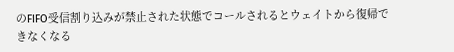のFIFO受信割り込みが禁止された状態でコールされるとウェイトから復帰できなくなる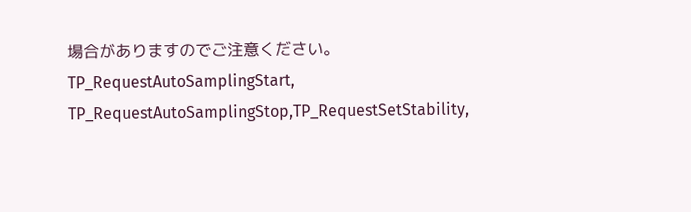場合がありますのでご注意ください。
TP_RequestAutoSamplingStart, TP_RequestAutoSamplingStop,TP_RequestSetStability,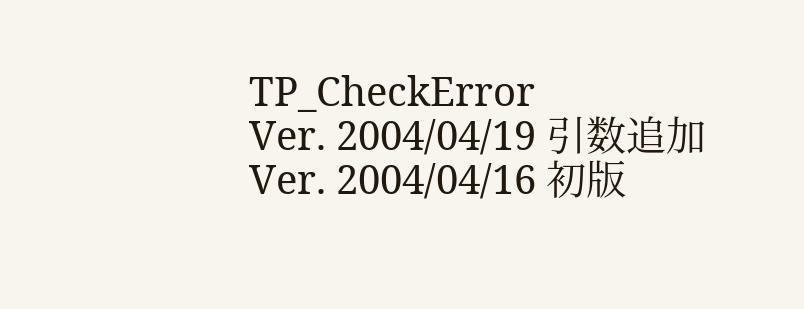TP_CheckError
Ver. 2004/04/19 引数追加
Ver. 2004/04/16 初版